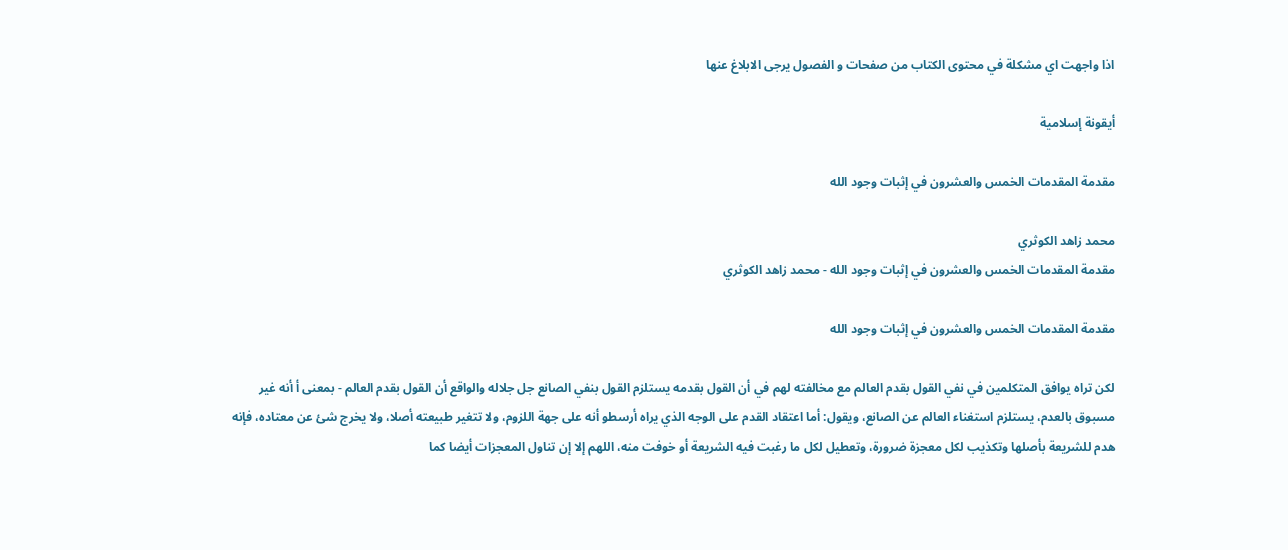اذا واجهت اي مشكلة في محتوى الكتاب من صفحات و الفصول يرجى الابلاغ عنها

أيقونة إسلامية

مقدمة المقدمات الخمس والعشرون في إثبات وجود الله

محمد زاهد الكوثري
مقدمة المقدمات الخمس والعشرون في إثبات وجود الله - محمد زاهد الكوثري

مقدمة المقدمات الخمس والعشرون في إثبات وجود الله

لكن تراه يوافق المتكلمين في نفي القول بقدم العالم مع مخالفته لهم في أن القول بقدمه يستلزم القول بنفي الصانع جل جلاله والواقع أن القول بقدم العالم - بمعنى أ أنه غير مسبوق بالعدم، يستلزم استغناء العالم عن الصانع، ويقول: أما اعتقاد القدم على الوجه الذي يراه أرسطو أنه على جهة اللزوم، ولا تتغير طبيعته أصلا، ولا يخرج شئ عن معتاده، فإنه هدم للشريعة بأصلها وتكذيب لكل معجزة ضرورة، وتعطيل لكل ما رغبت فيه الشريعة أو خوفت منه، اللهم إلا إن تناول المعجزات أيضا كما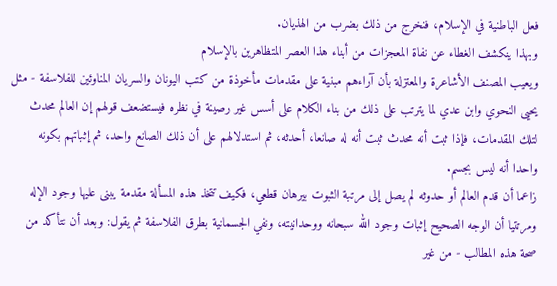فعل الباطنية في الإسلام، فنخرج من ذلك بضرب من الهذيان.
وبهذا ينكشف الغطاء عن نفاة المعجزات من أبناء هذا العصر المتظاهرين بالإسلام
ويعيب المصنف الأشاعرة والمعتزلة بأن آراءهم مبنية على مقدمات مأخوذة من كتب اليونان والسريان المناوئين للفلاسفة - مثل يحيى النحوي وابن عدي لما يترتب على ذلك من بناء الكلام على أسس غير رصينة في نظره فيستضعف قولهم إن العالم محدث لتلك المقدمات، فإذا ثبت أنه محدث ثبت أنه له صانعا، أحدثه، ثم استدلالهم على أن ذلك الصانع واحد، ثم إثباتهم بكونه واحدا أنه ليس بجسم.
زاعما أن قدم العالم أو حدوثه لم يصل إلى مرتبة الثبوت بيرهان قطعي، فكيف تتخذ هذه المسألة مقدمة يبنى عليها وجود الإله ومرتتيا أن الوجه الصحيح إثبات وجود الله سبحانه ووحدانيته، ونفي الجسمانية بطرق الفلاسفة ثم يقول: وبعد أن نتأكد من صحة هذه المطالب - من غير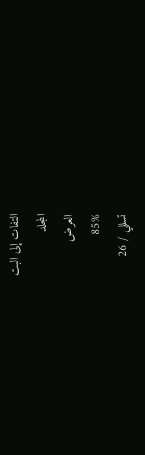التفات إلى البت
المجلد
العرض
85%
تسللي / 26